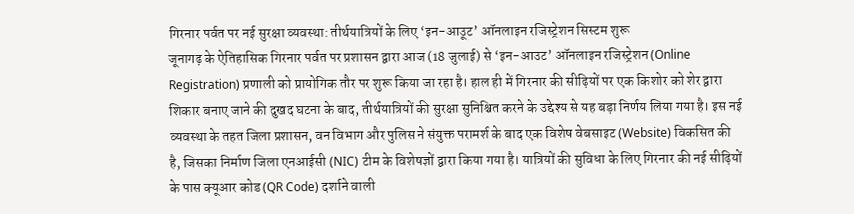गिरनार पर्वत पर नई सुरक्षा व्यवस्था: तीर्थयात्रियों के लिए ‘इन-आउूट’ ऑनलाइन रजिस्ट्रेशन सिस्टम शुरू
जूनागढ़ के ऐतिहासिक गिरनार पर्वत पर प्रशासन द्वारा आज (18 जुलाई) से ‘इन-आउट’ ऑनलाइन रजिस्ट्रेशन (Online Registration) प्रणाली को प्रायोगिक तौर पर शुरू किया जा रहा है। हाल ही में गिरनार की सीढ़ियों पर एक किशोर को शेर द्वारा शिकार बनाए जाने की दुखद घटना के बाद, तीर्थयात्रियों की सुरक्षा सुनिश्चित करने के उद्देश्य से यह बड़ा निर्णय लिया गया है। इस नई व्यवस्था के तहत जिला प्रशासन, वन विभाग और पुलिस ने संयुक्त परामर्श के बाद एक विशेष वेबसाइट (Website) विकसित की है, जिसका निर्माण जिला एनआईसी (NIC) टीम के विशेषज्ञों द्वारा किया गया है। यात्रियों की सुविधा के लिए गिरनार की नई सीढ़ियों के पास क्यूआर कोड (QR Code) दर्शाने वाली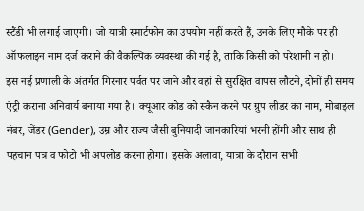स्टैंडी भी लगाई जाएगी। जो यात्री स्मार्टफोन का उपयोग नहीं करते हैं, उनके लिए मौके पर ही ऑफलाइन नाम दर्ज कराने की वैकल्पिक व्यवस्था की गई है, ताकि किसी को परेशानी न हो।
इस नई प्रणाली के अंतर्गत गिरनार पर्वत पर जाने और वहां से सुरक्षित वापस लौटने, दोनों ही समय एंट्री कराना अनिवार्य बनाया गया है। क्यूआर कोड को स्कैन करने पर ग्रुप लीडर का नाम, मोबाइल नंबर, जेंडर (Gender), उम्र और राज्य जैसी बुनियादी जानकारियां भरनी होंगी और साथ ही पहचान पत्र व फोटो भी अपलोड करना होगा। इसके अलावा, यात्रा के दौरान सभी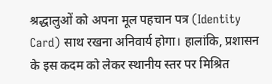श्रद्धालुओं को अपना मूल पहचान पत्र (Identity Card) साथ रखना अनिवार्य होगा। हालांकि, प्रशासन के इस कदम को लेकर स्थानीय स्तर पर मिश्रित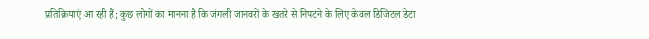प्रतिक्रियाएं आ रही हैं; कुछ लोगों का मानना है कि जंगली जानवरों के खतरे से निपटने के लिए केवल डिजिटल डेटा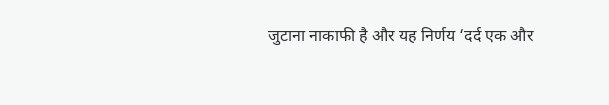जुटाना नाकाफी है और यह निर्णय ‘दर्द एक और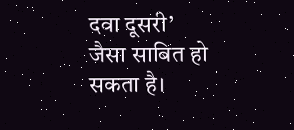दवा दूसरी’ जैसा साबित हो सकता है।